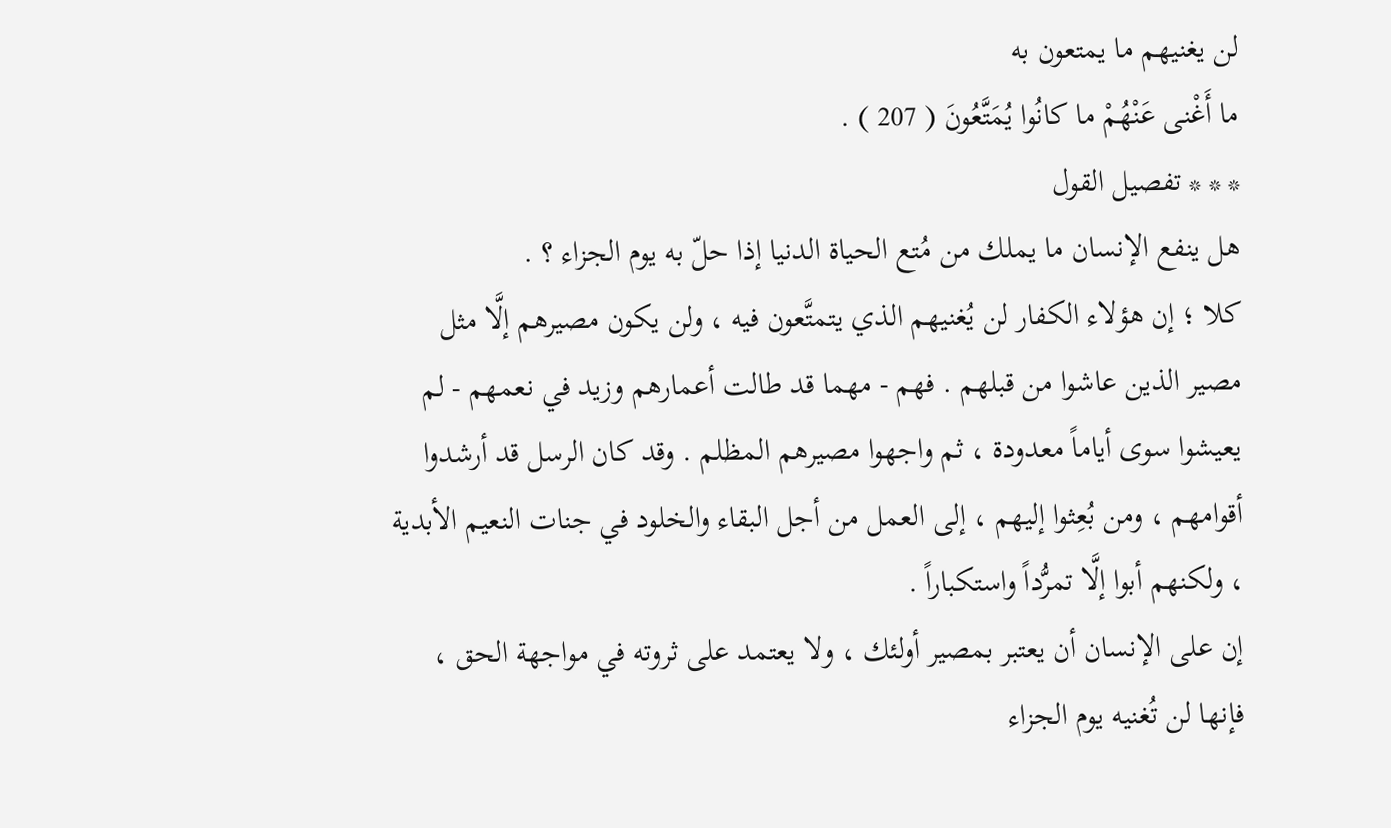لن يغنيهم ما يمتعون به
ما أَغْنى عَنْهُمْ ما كانُوا يُمَتَّعُونَ ( 207 ) .
* * * تفصيل القول
هل ينفع الإنسان ما يملك من مُتع الحياة الدنيا إذا حلّ به يوم الجزاء ؟ .
كلا ؛ إن هؤلاء الكفار لن يُغنيهم الذي يتمتَّعون فيه ، ولن يكون مصيرهم إلَّا مثل مصير الذين عاشوا من قبلهم . فهم - مهما قد طالت أعمارهم وزيد في نعمهم - لم يعيشوا سوى أياماً معدودة ، ثم واجهوا مصيرهم المظلم . وقد كان الرسل قد أرشدوا أقوامهم ، ومن بُعِثوا إليهم ، إلى العمل من أجل البقاء والخلود في جنات النعيم الأبدية ، ولكنهم أبوا إلَّا تمرُّداً واستكباراً .
إن على الإنسان أن يعتبر بمصير أولئك ، ولا يعتمد على ثروته في مواجهة الحق ، فإنها لن تُغنيه يوم الجزاء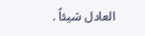العادل شيئاً .